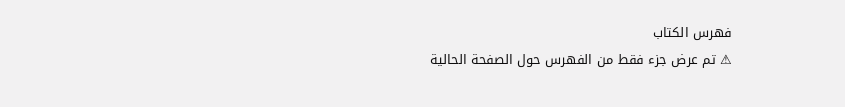فهرس الكتاب
⚠ تم عرض جزء فقط من الفهرس حول الصفحة الحالية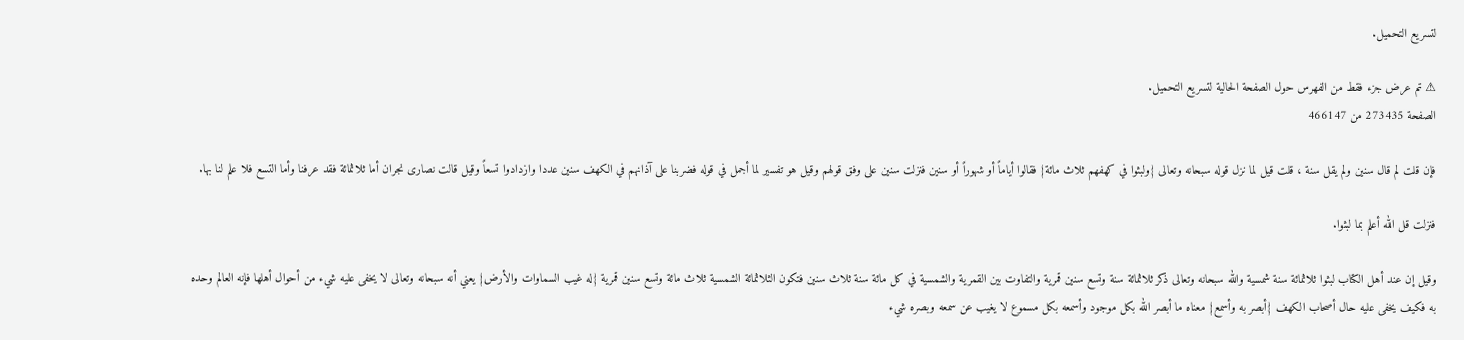لتسريع التحميل.

⚠ تم عرض جزء فقط من الفهرس حول الصفحة الحالية لتسريع التحميل.
الصفحة 273435 من 466147

فإن قلت لم قال سنين ولم يقل سنة ، قلت قيل لما نزل قوله سبحانه وتعالى {ولبثوا في كهفهم ثلاث مائة} فقالوا أياماً أو شهوراً أو سنين فنزلت سنين على وفق قولهم وقيل هو تفسير لما أجمل في قوله فضربنا على آذانهم في الكهف سنين عددا وازدادوا تسعاً وقيل قالت نصارى نجران أما ثلاثمائة فقد عرفنا وأما التسع فلا علم لنا بها.

فنزلت قل الله أعلم بما لبثوا.

وقيل إن عند أهل الكتاب لبثوا ثلاثمائة سنة شمسية والله سبحانه وتعالى ذكر ثلاثمائة سنة وتسع سنين قمرية والتفاوت بين القمرية والشمسية في كل مائة سنة ثلاث سنين فتكون الثلاثمائة الشمسية ثلاث مائة وتسع سنين قمرية {له غيب السماوات والأرض} يعني أنه سبحانه وتعالى لا يخفى عليه شيء من أحوال أهلها فإنه العالم وحده به فكيف يخفى عليه حال أصحاب الكهف {أبصر به وأسمع} معناه ما أبصر الله بكل موجود وأسمعه بكل مسموع لا يغيب عن سمعه وبصره شيء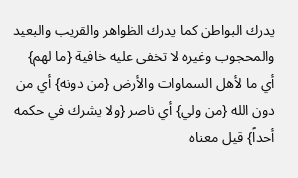يدرك البواطن كما يدرك الظواهر والقريب والبعيد والمحجوب وغيره لا تخفى عليه خافية {ما لهم} أي ما لأهل السماوات والأرض {من دونه} أي من دون الله {من ولي} أي ناصر {ولا يشرك في حكمه أحداً} قيل معناه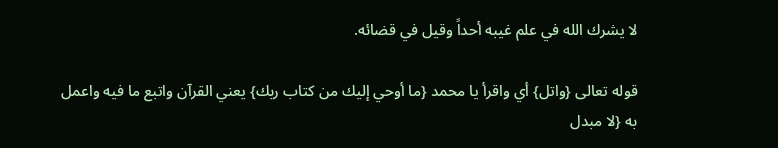لا يشرك الله في علم غيبه أحداً وقيل في قضائه.

قوله تعالى {واتل} أي واقرأ يا محمد {ما أوحي إليك من كتاب ربك} يعني القرآن واتبع ما فيه واعمل به {لا مبدل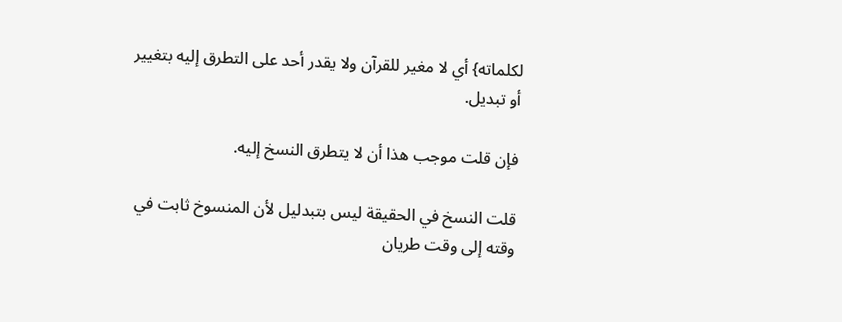لكلماته} أي لا مغير للقرآن ولا يقدر أحد على التطرق إليه بتغيير أو تبديل.

فإن قلت موجب هذا أن لا يتطرق النسخ إليه.

قلت النسخ في الحقيقة ليس بتبدليل لأن المنسوخ ثابت في وقته إلى وقت طريان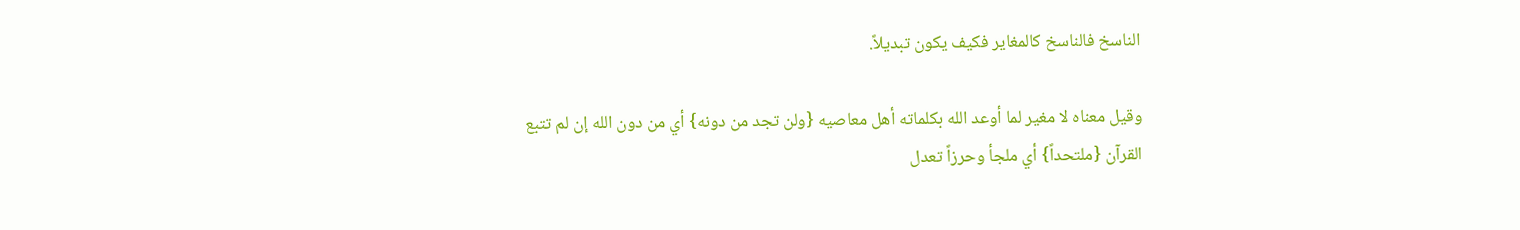الناسخ فالناسخ كالمغاير فكيف يكون تبديلاً.

وقيل معناه لا مغير لما أوعد الله بكلماته أهل معاصيه {ولن تجد من دونه} أي من دون الله إن لم تتبع القرآن {ملتحداً} أي ملجأ وحرزاً تعدل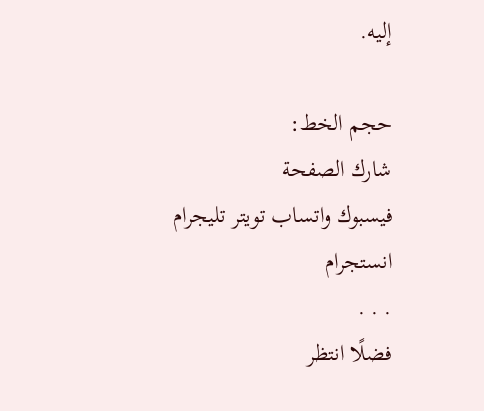إليه.

حجم الخط:
شارك الصفحة
فيسبوك واتساب تويتر تليجرام انستجرام
. . .
فضلًا انتظر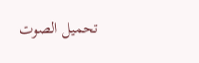تحميل الصوت